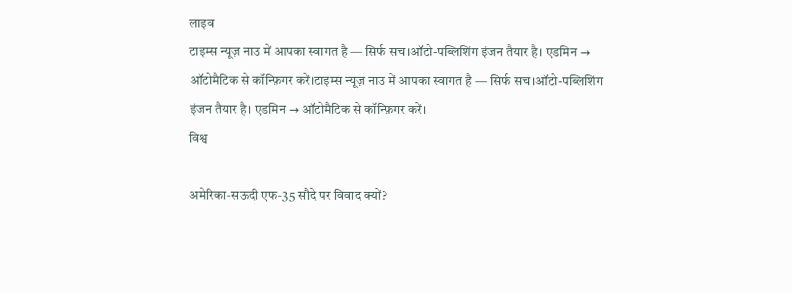लाइव
टाइम्स न्यूज़ नाउ में आपका स्वागत है — सिर्फ सच।ऑटो-पब्लिशिंग इंजन तैयार है। एडमिन → ऑटोमैटिक से कॉन्फ़िगर करें।टाइम्स न्यूज़ नाउ में आपका स्वागत है — सिर्फ सच।ऑटो-पब्लिशिंग इंजन तैयार है। एडमिन → ऑटोमैटिक से कॉन्फ़िगर करें।
विश्व

अमेरिका‑सऊदी एफ‑35 सौदे पर विवाद क्यों?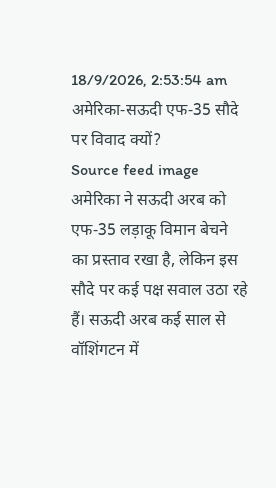18/9/2026, 2:53:54 am
अमेरिका‑सऊदी एफ‑35 सौदे पर विवाद क्यों?
Source feed image
अमेरिका ने सऊदी अरब को एफ‑35 लड़ाकू विमान बेचने का प्रस्ताव रखा है, लेकिन इस सौदे पर कई पक्ष सवाल उठा रहे हैं। सऊदी अरब कई साल से वॉशिंगटन में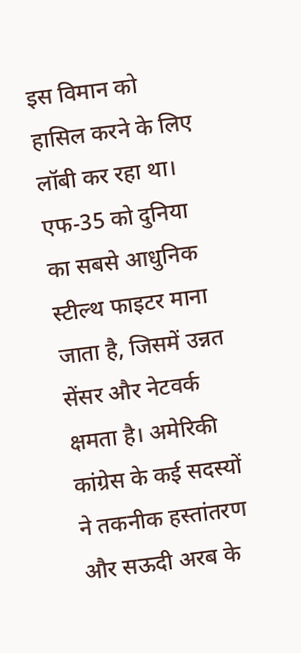इस विमान को हासिल करने के लिए लॉबी कर रहा था। एफ‑35 को दुनिया का सबसे आधुनिक स्टील्थ फाइटर माना जाता है, जिसमें उन्नत सेंसर और नेटवर्क क्षमता है। अमेरिकी कांग्रेस के कई सदस्यों ने तकनीक हस्तांतरण और सऊदी अरब के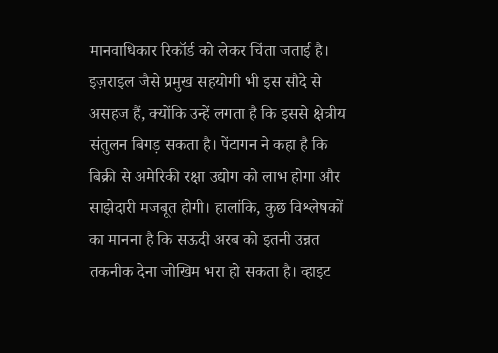मानवाधिकार रिकॉर्ड को लेकर चिंता जताई है। इज़राइल जैसे प्रमुख सहयोगी भी इस सौदे से असहज हैं, क्योंकि उन्हें लगता है कि इससे क्षेत्रीय संतुलन बिगड़ सकता है। पेंटागन ने कहा है कि बिक्री से अमेरिकी रक्षा उद्योग को लाभ होगा और साझेदारी मजबूत होगी। हालांकि, कुछ विश्लेषकों का मानना है कि सऊदी अरब को इतनी उन्नत तकनीक देना जोखिम भरा हो सकता है। व्हाइट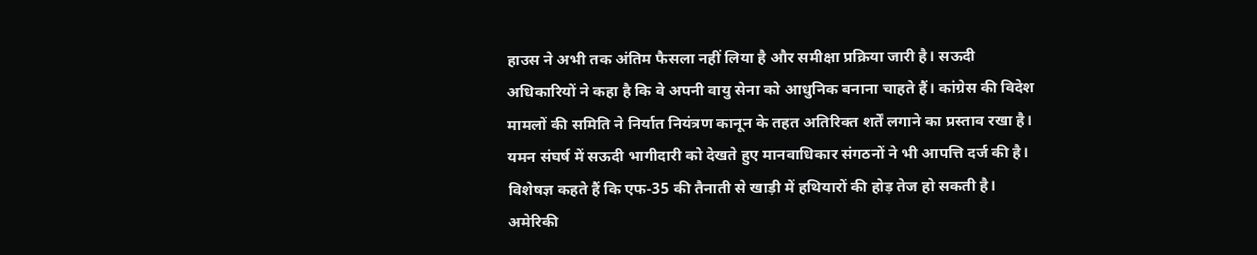हाउस ने अभी तक अंतिम फैसला नहीं लिया है और समीक्षा प्रक्रिया जारी है। सऊदी अधिकारियों ने कहा है कि वे अपनी वायु सेना को आधुनिक बनाना चाहते हैं। कांग्रेस की विदेश मामलों की समिति ने निर्यात नियंत्रण कानून के तहत अतिरिक्त शर्तें लगाने का प्रस्ताव रखा है। यमन संघर्ष में सऊदी भागीदारी को देखते हुए मानवाधिकार संगठनों ने भी आपत्ति दर्ज की है। विशेषज्ञ कहते हैं कि एफ‑35 की तैनाती से खाड़ी में हथियारों की होड़ तेज हो सकती है। अमेरिकी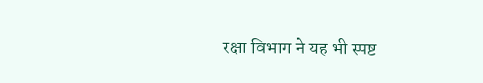रक्षा विभाग ने यह भी स्पष्ट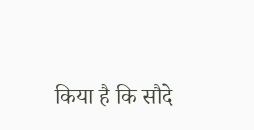किया है कि सौदे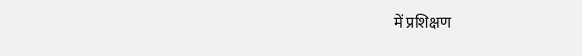में प्रशिक्षण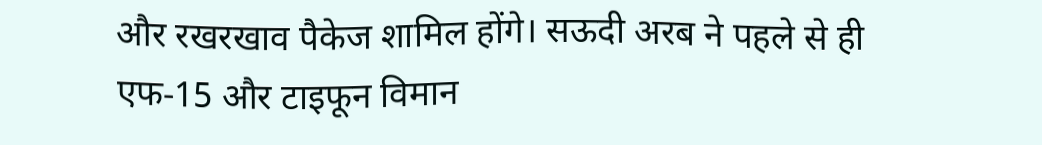और रखरखाव पैकेज शामिल होंगे। सऊदी अरब ने पहले से ही एफ‑15 और टाइफून विमान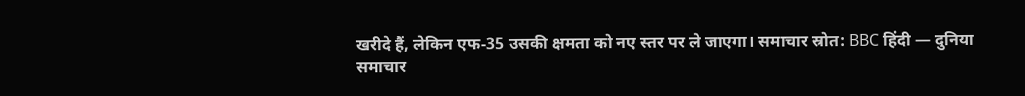खरीदे हैं, लेकिन एफ‑35 उसकी क्षमता को नए स्तर पर ले जाएगा। समाचार स्रोत: BBC हिंदी — दुनिया
समाचार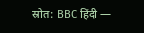स्रोत: BBC हिंदी —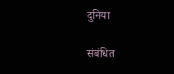दुनिया

संबंधित